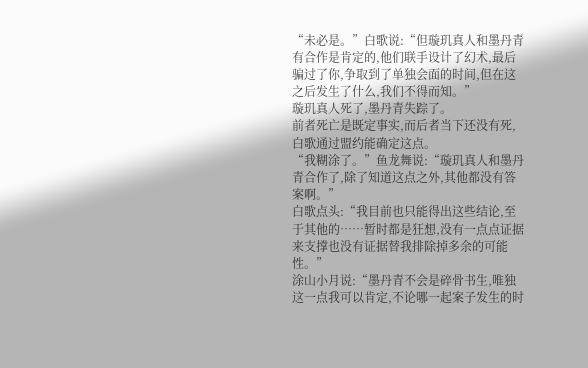“未必是。”白歌说:“但璇玑真人和墨丹青有合作是肯定的,他们联手设计了幻术,最后骗过了你,争取到了单独会面的时间,但在这之后发生了什么,我们不得而知。”
璇玑真人死了,墨丹青失踪了。
前者死亡是既定事实,而后者当下还没有死,白歌通过盟约能确定这点。
“我糊涂了。”鱼龙舞说:“璇玑真人和墨丹青合作了,除了知道这点之外,其他都没有答案啊。”
白歌点头:“我目前也只能得出这些结论,至于其他的……暂时都是狂想,没有一点点证据来支撑也没有证据替我排除掉多余的可能性。”
涂山小月说:“墨丹青不会是碎骨书生,唯独这一点我可以肯定,不论哪一起案子发生的时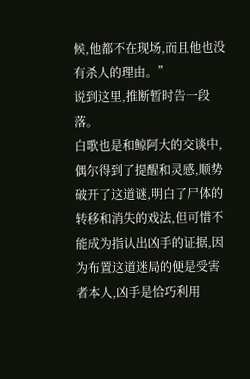候,他都不在现场,而且他也没有杀人的理由。”
说到这里,推断暂时告一段落。
白歌也是和鲸阿大的交谈中,偶尔得到了提醒和灵感,顺势破开了这道谜,明白了尸体的转移和消失的戏法,但可惜不能成为指认出凶手的证据,因为布置这道迷局的便是受害者本人,凶手是恰巧利用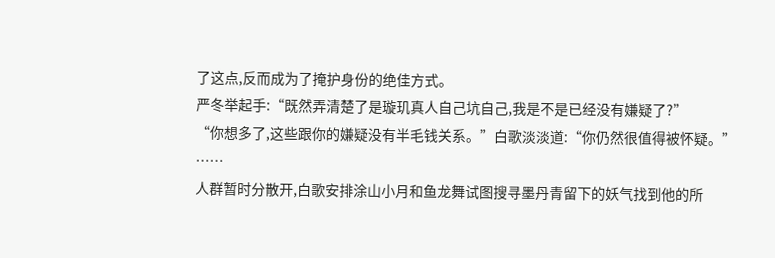了这点,反而成为了掩护身份的绝佳方式。
严冬举起手:“既然弄清楚了是璇玑真人自己坑自己,我是不是已经没有嫌疑了?”
“你想多了,这些跟你的嫌疑没有半毛钱关系。”白歌淡淡道:“你仍然很值得被怀疑。”
……
人群暂时分散开,白歌安排涂山小月和鱼龙舞试图搜寻墨丹青留下的妖气找到他的所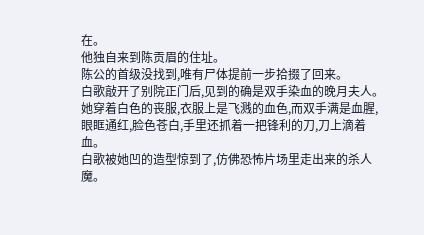在。
他独自来到陈贡眉的住址。
陈公的首级没找到,唯有尸体提前一步拾掇了回来。
白歌敲开了别院正门后,见到的确是双手染血的晚月夫人。
她穿着白色的丧服,衣服上是飞溅的血色,而双手满是血腥,眼眶通红,脸色苍白,手里还抓着一把锋利的刀,刀上滴着血。
白歌被她凹的造型惊到了,仿佛恐怖片场里走出来的杀人魔。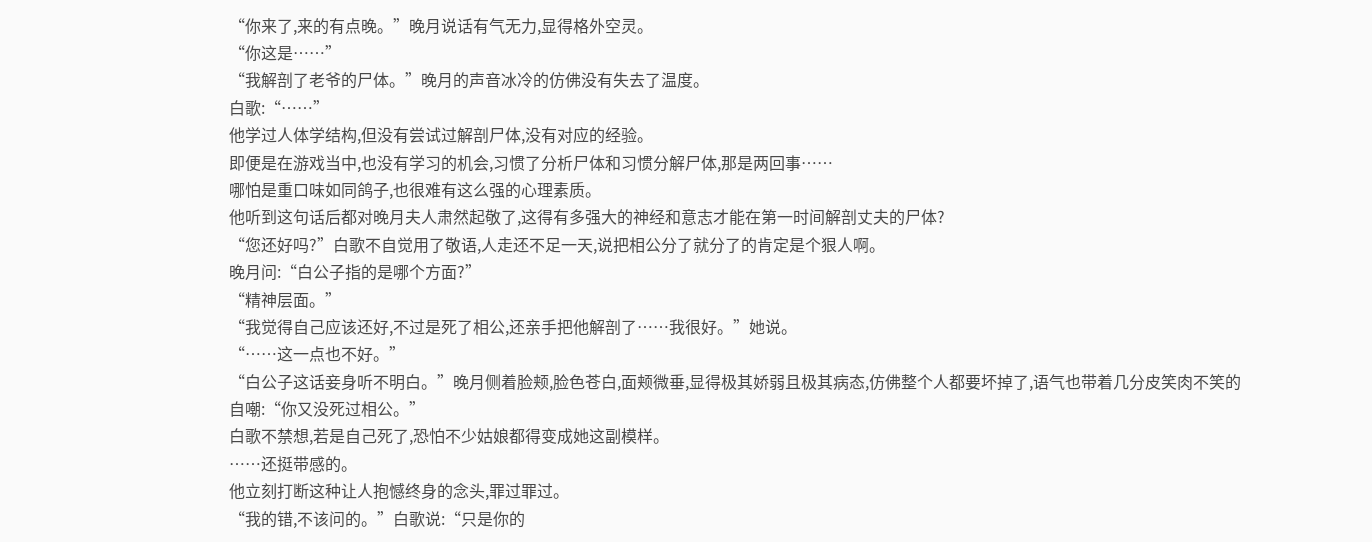“你来了,来的有点晚。”晚月说话有气无力,显得格外空灵。
“你这是……”
“我解剖了老爷的尸体。”晚月的声音冰冷的仿佛没有失去了温度。
白歌:“……”
他学过人体学结构,但没有尝试过解剖尸体,没有对应的经验。
即便是在游戏当中,也没有学习的机会,习惯了分析尸体和习惯分解尸体,那是两回事……
哪怕是重口味如同鸽子,也很难有这么强的心理素质。
他听到这句话后都对晚月夫人肃然起敬了,这得有多强大的神经和意志才能在第一时间解剖丈夫的尸体?
“您还好吗?”白歌不自觉用了敬语,人走还不足一天,说把相公分了就分了的肯定是个狠人啊。
晚月问:“白公子指的是哪个方面?”
“精神层面。”
“我觉得自己应该还好,不过是死了相公,还亲手把他解剖了……我很好。”她说。
“……这一点也不好。”
“白公子这话妾身听不明白。”晚月侧着脸颊,脸色苍白,面颊微垂,显得极其娇弱且极其病态,仿佛整个人都要坏掉了,语气也带着几分皮笑肉不笑的自嘲:“你又没死过相公。”
白歌不禁想,若是自己死了,恐怕不少姑娘都得变成她这副模样。
……还挺带感的。
他立刻打断这种让人抱憾终身的念头,罪过罪过。
“我的错,不该问的。”白歌说:“只是你的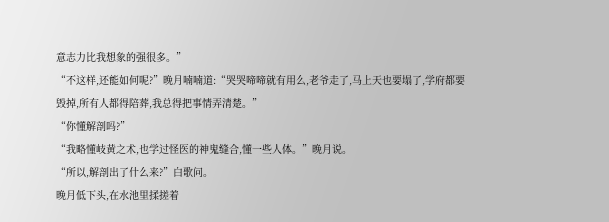意志力比我想象的强很多。”
“不这样,还能如何呢?”晚月喃喃道:“哭哭啼啼就有用么,老爷走了,马上天也要塌了,学府都要毁掉,所有人都得陪葬,我总得把事情弄清楚。”
“你懂解剖吗?”
“我略懂岐黄之术,也学过怪医的神鬼缝合,懂一些人体。”晚月说。
“所以,解剖出了什么来?”白歌问。
晚月低下头,在水池里揉搓着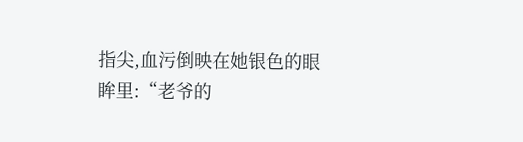指尖,血污倒映在她银色的眼眸里:“老爷的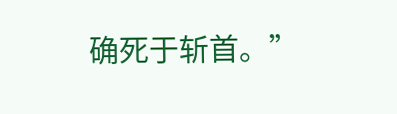确死于斩首。”